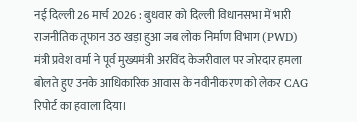नई दिल्ली 26 मार्च 2026 : बुधवार को दिल्ली विधानसभा में भारी राजनीतिक तूफान उठ खड़ा हुआ जब लोक निर्माण विभाग (PWD) मंत्री प्रवेश वर्मा ने पूर्व मुख्यमंत्री अरविंद केजरीवाल पर जोरदार हमला बोलते हुए उनके आधिकारिक आवास के नवीनीकरण को लेकर CAG रिपोर्ट का हवाला दिया।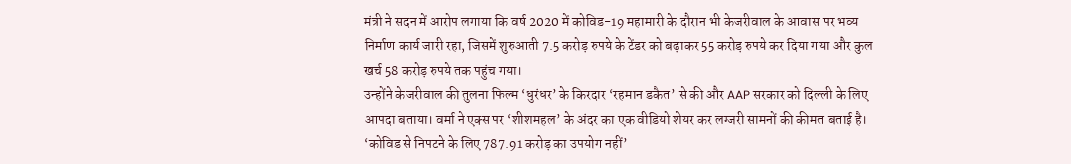मंत्री ने सदन में आरोप लगाया कि वर्ष 2020 में कोविड-19 महामारी के दौरान भी केजरीवाल के आवास पर भव्य निर्माण कार्य जारी रहा, जिसमें शुरुआती 7.5 करोड़ रुपये के टेंडर को बढ़ाकर 55 करोड़ रुपये कर दिया गया और कुल खर्च 58 करोड़ रुपये तक पहुंच गया।
उन्होंने केजरीवाल की तुलना फिल्म ‘धुरंधर’ के किरदार ‘रहमान डकैत’ से की और AAP सरकार को दिल्ली के लिए आपदा बताया। वर्मा ने एक्स पर ‘शीशमहल’ के अंदर का एक वीडियो शेयर कर लग्जरी सामनों की कीमत बताई है।
‘कोविड से निपटने के लिए 787.91 करोड़ का उपयोग नहीं’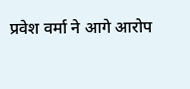प्रवेश वर्मा ने आगे आरोप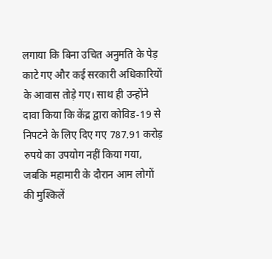लगाया कि बिना उचित अनुमति के पेड़ काटे गए और कई सरकारी अधिकारियों के आवास तोड़े गए। साथ ही उन्होंने दावा किया कि केंद्र द्वारा कोविड-19 से निपटने के लिए दिए गए 787.91 करोड़ रुपये का उपयोग नहीं किया गया, जबकि महामारी के दौरान आम लोगों की मुश्किलें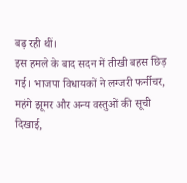बढ़ रही थीं।
इस हमले के बाद सदन में तीखी बहस छिड़ गई। भाजपा विधायकों ने लग्जरी फर्नीचर, महंगे झूमर और अन्य वस्तुओं की सूची दिखाई,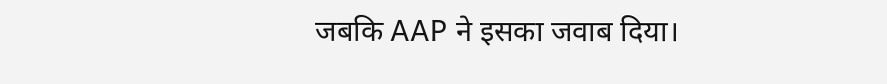जबकि AAP ने इसका जवाब दिया।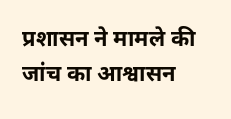प्रशासन ने मामले की जांच का आश्वासन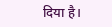दिया है।